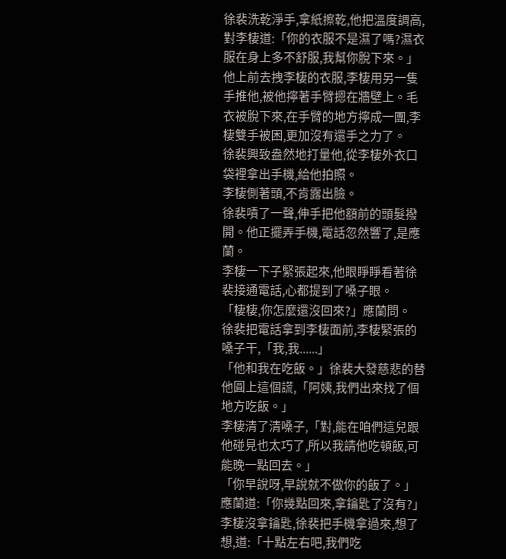徐裴洗乾淨手,拿紙擦乾,他把溫度調高,對李棲道:「你的衣服不是濕了嗎?濕衣服在身上多不舒服,我幫你脫下來。」
他上前去拽李棲的衣服,李棲用另一隻手推他,被他擰著手臂摁在牆壁上。毛衣被脫下來,在手臂的地方擰成一團,李棲雙手被困,更加沒有還手之力了。
徐裴興致盎然地打量他,從李棲外衣口袋裡拿出手機,給他拍照。
李棲側著頭,不肯露出臉。
徐裴嘖了一聲,伸手把他額前的頭髮撥開。他正擺弄手機,電話忽然響了,是應蘭。
李棲一下子緊張起來,他眼睜睜看著徐裴接通電話,心都提到了嗓子眼。
「棲棲,你怎麼還沒回來?」應蘭問。
徐裴把電話拿到李棲面前,李棲緊張的嗓子干,「我,我......」
「他和我在吃飯。」徐裴大發慈悲的替他圓上這個謊,「阿姨,我們出來找了個地方吃飯。」
李棲清了清嗓子,「對,能在咱們這兒跟他碰見也太巧了,所以我請他吃頓飯,可能晚一點回去。」
「你早說呀,早說就不做你的飯了。」應蘭道:「你幾點回來,拿鑰匙了沒有?」
李棲沒拿鑰匙,徐裴把手機拿過來,想了想,道:「十點左右吧,我們吃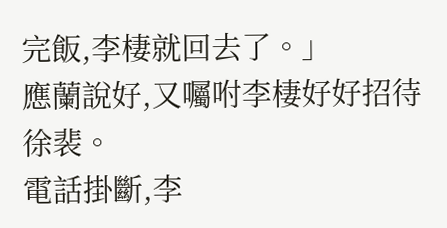完飯,李棲就回去了。」
應蘭說好,又囑咐李棲好好招待徐裴。
電話掛斷,李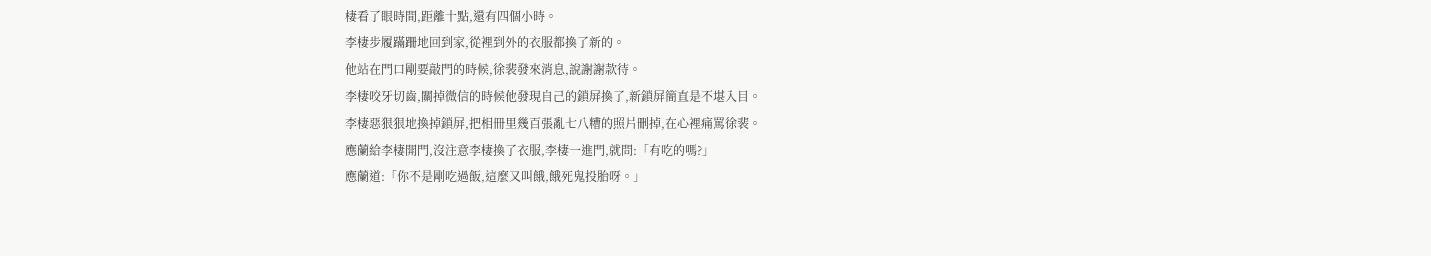棲看了眼時間,距離十點,還有四個小時。
李棲步履蹣跚地回到家,從裡到外的衣服都換了新的。
他站在門口剛要敲門的時候,徐裴發來消息,說謝謝款待。
李棲咬牙切齒,關掉微信的時候他發現自己的鎖屏換了,新鎖屏簡直是不堪入目。
李棲惡狠狠地換掉鎖屏,把相冊里幾百張亂七八糟的照片刪掉,在心裡痛罵徐裴。
應蘭給李棲開門,沒注意李棲換了衣服,李棲一進門,就問:「有吃的嗎?」
應蘭道:「你不是剛吃過飯,這麼又叫餓,餓死鬼投胎呀。」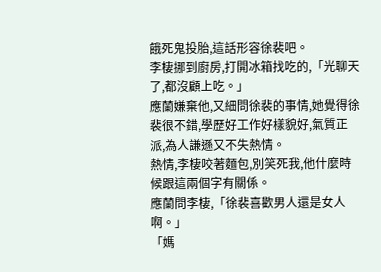餓死鬼投胎,這話形容徐裴吧。
李棲挪到廚房,打開冰箱找吃的,「光聊天了,都沒顧上吃。」
應蘭嫌棄他,又細問徐裴的事情,她覺得徐裴很不錯,學歷好工作好樣貌好,氣質正派,為人謙遜又不失熱情。
熱情,李棲咬著麵包,別笑死我,他什麼時候跟這兩個字有關係。
應蘭問李棲,「徐裴喜歡男人還是女人啊。」
「媽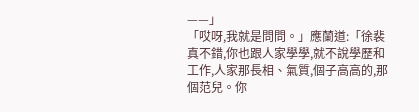——」
「哎呀,我就是問問。」應蘭道:「徐裴真不錯,你也跟人家學學,就不說學歷和工作,人家那長相、氣質,個子高高的,那個范兒。你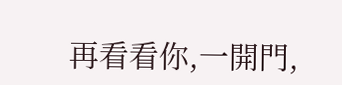再看看你,一開門,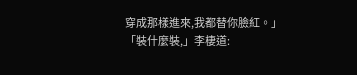穿成那樣進來,我都替你臉紅。」
「裝什麼裝,」李棲道: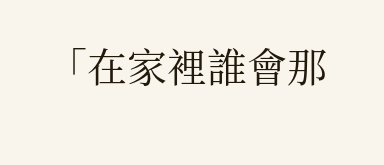「在家裡誰會那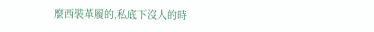麼西裝革履的,私底下沒人的時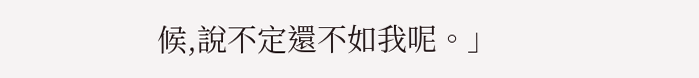候,說不定還不如我呢。」